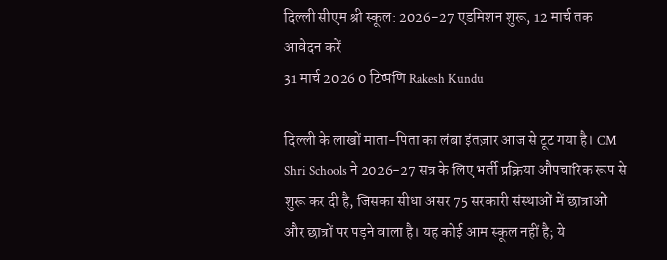दिल्ली सीएम श्री स्कूल: 2026-27 एडमिशन शुरू, 12 मार्च तक आवेदन करें
31 मार्च 2026 0 टिप्पणि Rakesh Kundu

दिल्ली के लाखों माता-पिता का लंबा इंतज़ार आज से टूट गया है। CM Shri Schools ने 2026-27 सत्र के लिए भर्ती प्रक्रिया औपचारिक रूप से शुरू कर दी है, जिसका सीधा असर 75 सरकारी संस्थाओं में छात्राओं और छात्रों पर पड़ने वाला है। यह कोई आम स्कूल नहीं है; ये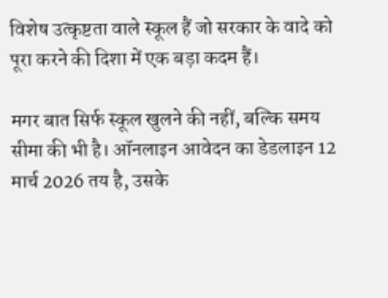विशेष उत्कृष्टता वाले स्कूल हैं जो सरकार के वादे को पूरा करने की दिशा में एक बड़ा कदम हैं।

मगर बात सिर्फ स्कूल खुलने की नहीं, बल्कि समय सीमा की भी है। ऑनलाइन आवेदन का डेडलाइन 12 मार्च 2026 तय है, उसके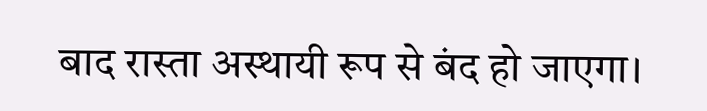बाद रास्ता अस्थायी रूप से बंद हो जाएगा।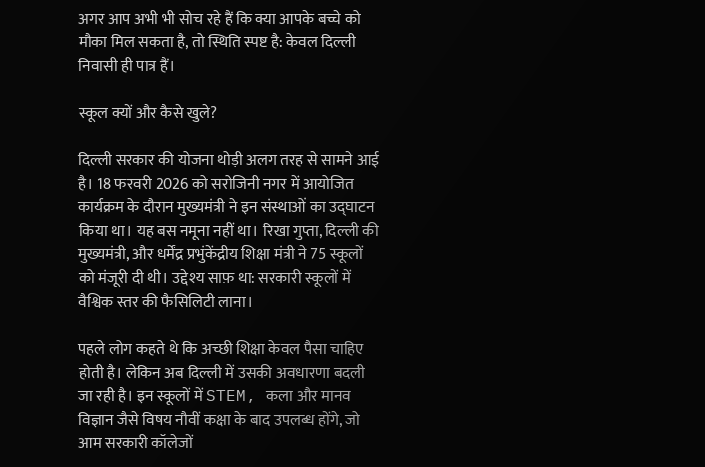अगर आप अभी भी सोच रहे हैं कि क्या आपके बच्चे को मौका मिल सकता है, तो स्थिति स्पष्ट है: केवल दिल्ली निवासी ही पात्र हैं।

स्कूल क्यों और कैसे खुले?

दिल्ली सरकार की योजना थोड़ी अलग तरह से सामने आई है। 18 फरवरी 2026 को सरोजिनी नगर में आयोजित कार्यक्रम के दौरान मुख्यमंत्री ने इन संस्थाओं का उद्घाटन किया था। यह बस नमूना नहीं था। रिखा गुप्ता, दिल्ली की मुख्यमंत्री, और धर्मेंद्र प्रभुंकेंद्रीय शिक्षा मंत्री ने 75 स्कूलों को मंजूरी दी थी। उद्देश्य साफ़ था: सरकारी स्कूलों में वैश्विक स्तर की फैसिलिटी लाना।

पहले लोग कहते थे कि अच्छी शिक्षा केवल पैसा चाहिए होती है। लेकिन अब दिल्ली में उसकी अवधारणा बदली जा रही है। इन स्कूलों में STEM, कला और मानव विज्ञान जैसे विषय नौवीं कक्षा के बाद उपलब्ध होंगे, जो आम सरकारी कॉलेजों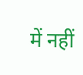में नहीं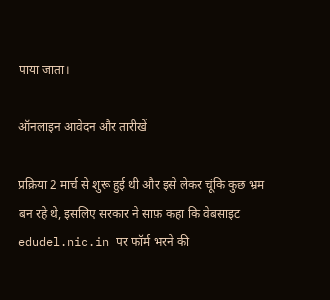पाया जाता।

ऑनलाइन आवेदन और तारीखें

प्रक्रिया 2 मार्च से शुरू हुई थी और इसे लेकर चूंकि कुछ भ्रम बन रहे थे, इसलिए सरकार ने साफ़ कहा कि वेबसाइट edudel.nic.in पर फॉर्म भरने की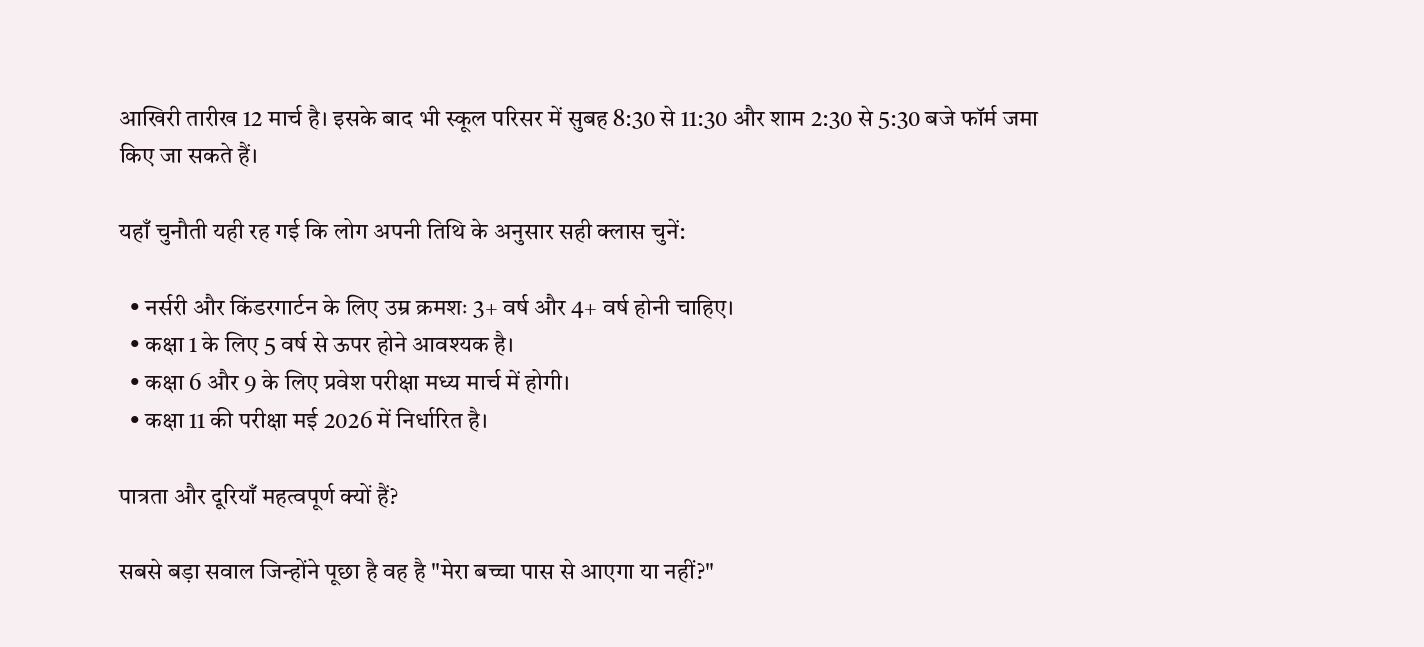आखिरी तारीख 12 मार्च है। इसके बाद भी स्कूल परिसर में सुबह 8:30 से 11:30 और शाम 2:30 से 5:30 बजे फॉर्म जमा किए जा सकते हैं।

यहाँ चुनौती यही रह गई कि लोग अपनी तिथि के अनुसार सही क्लास चुनें:

  • नर्सरी और किंडरगार्टन के लिए उम्र क्रमशः 3+ वर्ष और 4+ वर्ष होनी चाहिए।
  • कक्षा 1 के लिए 5 वर्ष से ऊपर होने आवश्यक है।
  • कक्षा 6 और 9 के लिए प्रवेश परीक्षा मध्य मार्च में होगी।
  • कक्षा 11 की परीक्षा मई 2026 में निर्धारित है।

पात्रता और दूरियाँ महत्वपूर्ण क्यों हैं?

सबसे बड़ा सवाल जिन्होंने पूछा है वह है "मेरा बच्चा पास से आएगा या नहीं?"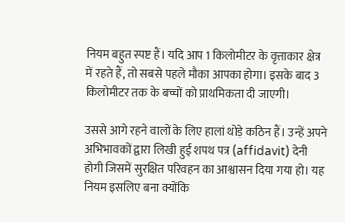नियम बहुत स्पष्ट हैं। यदि आप 1 किलोमीटर के वृत्ताकार क्षेत्र में रहते हैं, तो सबसे पहले मौका आपका होगा। इसके बाद 3 किलोमीटर तक के बच्चों को प्राथमिकता दी जाएगी।

उससे आगे रहने वालों के लिए हालां थोड़े कठिन हैं। उन्हें अपने अभिभावकों द्वारा लिखी हुई शपथ पत्र (affidavit) देनी होगी जिसमें सुरक्षित परिवहन का आश्वासन दिया गया हो। यह नियम इसलिए बना क्योंकि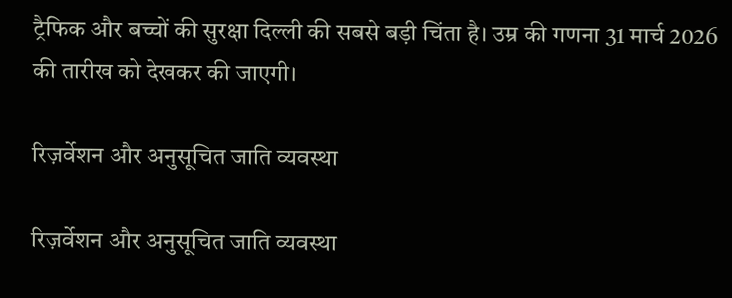ट्रैफिक और बच्चों की सुरक्षा दिल्ली की सबसे बड़ी चिंता है। उम्र की गणना 31 मार्च 2026 की तारीख को देखकर की जाएगी।

रिज़र्वेशन और अनुसूचित जाति व्यवस्था

रिज़र्वेशन और अनुसूचित जाति व्यवस्था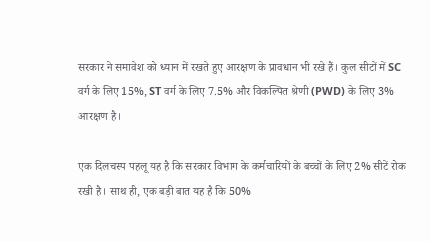सरकार ने समावेश को ध्यान में रखते हुए आरक्षण के प्रावधान भी रखे हैं। कुल सीटों में SC वर्ग के लिए 15%, ST वर्ग के लिए 7.5% और विकल्पित श्रेणी (PWD) के लिए 3% आरक्षण है।

एक दिलचस्प पहलू यह है कि सरकार विभाग के कर्मचारियों के बच्चों के लिए 2% सीटें रोक रखी है। साथ ही, एक बड़ी बात यह है कि 50%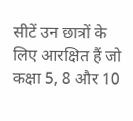सीटें उन छात्रों के लिए आरक्षित हैं जो कक्षा 5, 8 और 10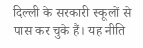दिल्ली के सरकारी स्कूलों से पास कर चुके हैं। यह नीति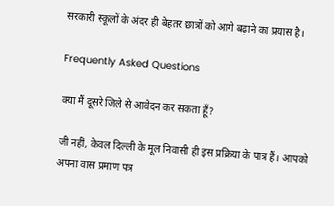सरकारी स्कूलों के अंदर ही बेहतर छात्रों को आगे बढ़ाने का प्रयास है।

Frequently Asked Questions

क्या मैं दूसरे जिले से आवेदन कर सकता हूँ?

जी नहीं, केवल दिल्ली के मूल निवासी ही इस प्रक्रिया के पात्र हैं। आपको अपना वास प्रमाण पत्र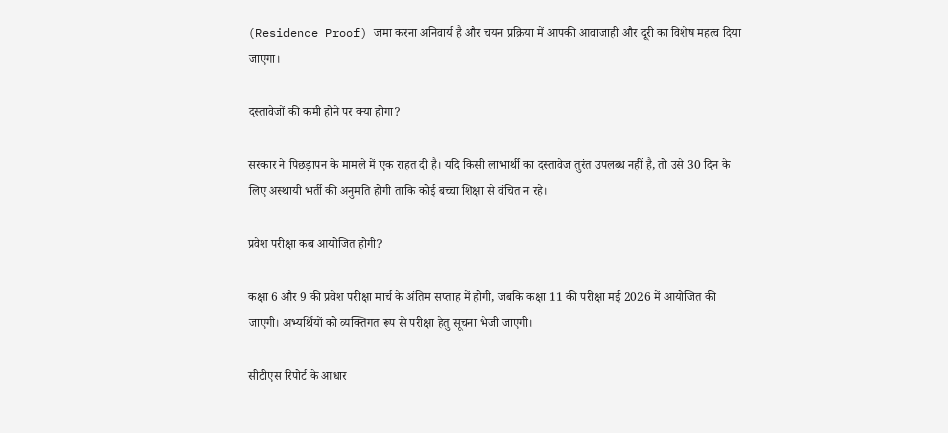(Residence Proof) जमा करना अनिवार्य है और चयन प्रक्रिया में आपकी आवाजाही और दूरी का विशेष महत्व दिया जाएगा।

दस्तावेजों की कमी होने पर क्या होगा?

सरकार ने पिछड़ापन के मामले में एक राहत दी है। यदि किसी लाभार्थी का दस्तावेज तुरंत उपलब्ध नहीं है, तो उसे 30 दिन के लिए अस्थायी भर्ती की अनुमति होगी ताकि कोई बच्चा शिक्षा से वंचित न रहे।

प्रवेश परीक्षा कब आयोजित होगी?

कक्षा 6 और 9 की प्रवेश परीक्षा मार्च के अंतिम सप्ताह में होगी, जबकि कक्षा 11 की परीक्षा मई 2026 में आयोजित की जाएगी। अभ्यर्थियों को व्यक्तिगत रूप से परीक्षा हेतु सूचना भेजी जाएगी।

सीटीएस रिपोर्ट के आधार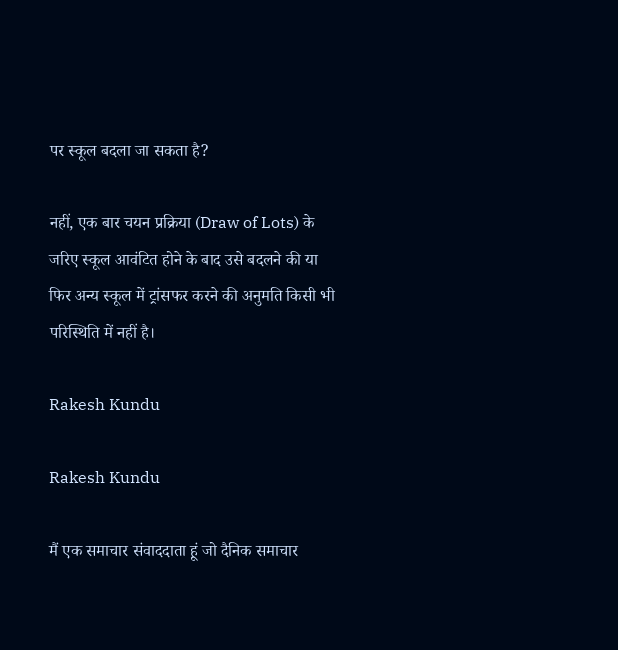पर स्कूल बदला जा सकता है?

नहीं, एक बार चयन प्रक्रिया (Draw of Lots) के जरिए स्कूल आवंटित होने के बाद उसे बदलने की या फिर अन्य स्कूल में ट्रांसफर करने की अनुमति किसी भी परिस्थिति में नहीं है।

Rakesh Kundu

Rakesh Kundu

मैं एक समाचार संवाददाता हूं जो दैनिक समाचार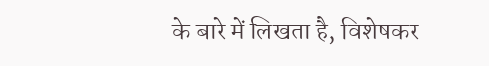के बारे में लिखता है, विशेषकर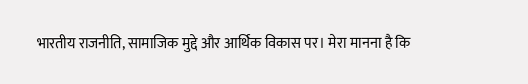भारतीय राजनीति, सामाजिक मुद्दे और आर्थिक विकास पर। मेरा मानना है कि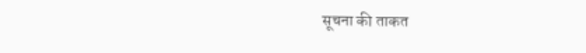सूचना की ताकत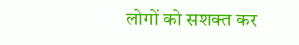लोगों को सशक्त कर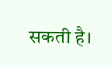सकती है।